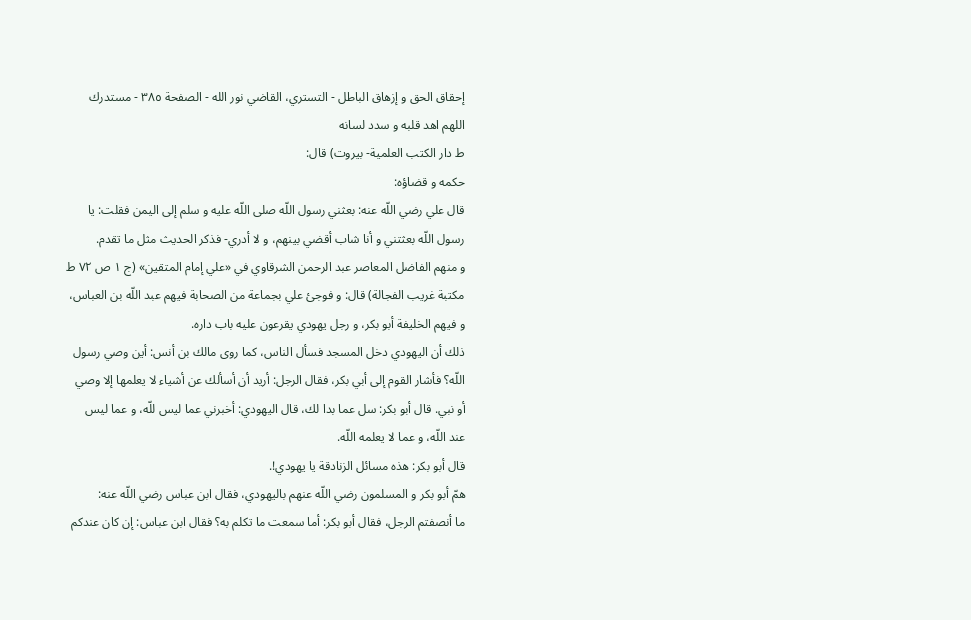إحقاق الحق و إزهاق الباطل - التستري، القاضي نور الله - الصفحة ٣٨٥ - مستدرك اللهم اهد قلبه و سدد لسانه
ط دار الكتب العلمية- بيروت) قال:
حكمه و قضاؤه:
قال علي رضي اللّه عنه: بعثني رسول اللّه صلى اللّه عليه و سلم إلى اليمن فقلت: يا رسول اللّه بعثتني و أنا شاب أقضي بينهم، و لا أدري- فذكر الحديث مثل ما تقدم.
و منهم الفاضل المعاصر عبد الرحمن الشرقاوي في «علي إمام المتقين» (ج ١ ص ٧٢ ط مكتبة غريب الفجالة) قال: و فوجئ علي بجماعة من الصحابة فيهم عبد اللّه بن العباس، و فيهم الخليفة أبو بكر، و رجل يهودي يقرعون عليه باب داره.
ذلك أن اليهودي دخل المسجد فسأل الناس، كما روى مالك بن أنس: أين وصي رسول اللّه؟ فأشار القوم إلى أبي بكر، فقال الرجل: أريد أن أسألك عن أشياء لا يعلمها إلا وصي أو نبي. قال أبو بكر: سل عما بدا لك، قال اليهودي: أخبرني عما ليس للّه، و عما ليس عند اللّه، و عما لا يعلمه اللّه.
قال أبو بكر: هذه مسائل الزنادقة يا يهودي!.
همّ أبو بكر و المسلمون رضي اللّه عنهم باليهودي، فقال ابن عباس رضي اللّه عنه:
ما أنصفتم الرجل، فقال أبو بكر: أما سمعت ما تكلم به؟ فقال ابن عباس: إن كان عندكم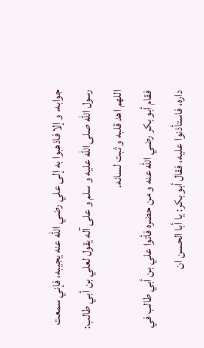جوابه، و إلا فاذهبوا به إلى علي رضي اللّه عنه يجيبه، فإني سمعت رسول اللّه صلى اللّه عليه و سلم و على آله يقول لعلي بن أبي طالب: اللهم اهد قلبه و ثبت لسانه.
فقام أبو بكر رضي اللّه عنه و من حضره فأتوا علي بن أبي طالب في داره، فاستأذنوا عليه، فقال أبو بكر: يا أبا الحسن ان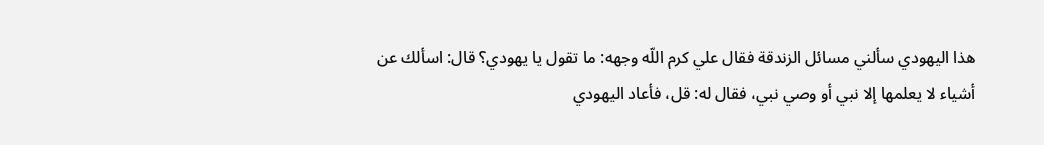هذا اليهودي سألني مسائل الزندقة فقال علي كرم اللّه وجهه: ما تقول يا يهودي؟ قال: اسألك عن أشياء لا يعلمها إلا نبي أو وصي نبي، فقال له: قل، فأعاد اليهودي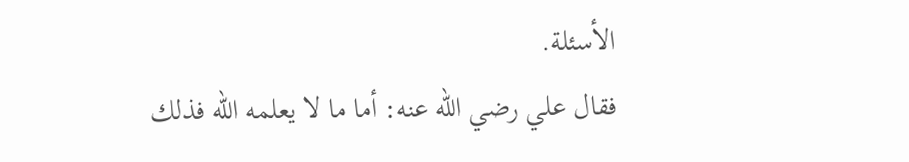الأسئلة.
فقال علي رضي اللّه عنه: أما ما لا يعلمه اللّه فذلك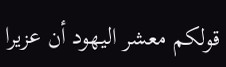قولكم معشر اليهود أن عزيرا